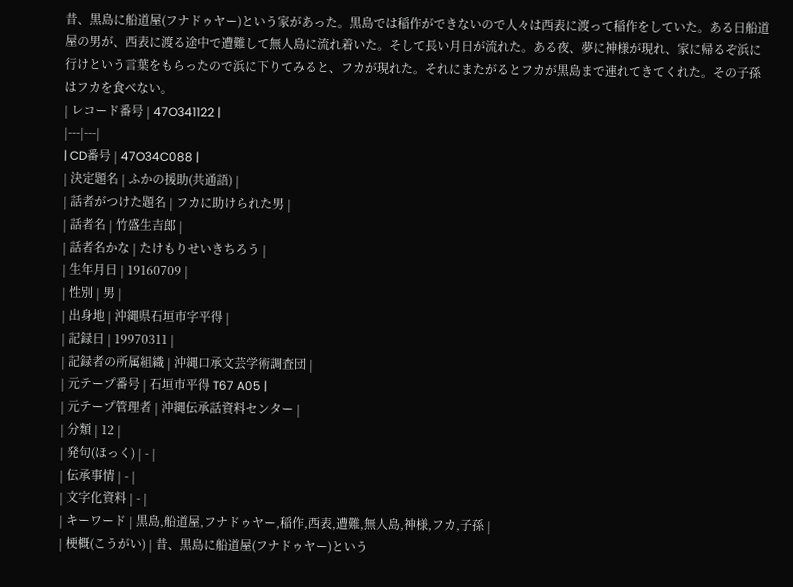昔、黒島に船道屋(フナドゥヤー)という家があった。黒島では稲作ができないので人々は西表に渡って稲作をしていた。ある日船道屋の男が、西表に渡る途中で遭難して無人島に流れ着いた。そして長い月日が流れた。ある夜、夢に神様が現れ、家に帰るぞ浜に行けという言葉をもらったので浜に下りてみると、フカが現れた。それにまたがるとフカが黒島まで連れてきてくれた。その子孫はフカを食べない。
| レコード番号 | 47O341122 |
|---|---|
| CD番号 | 47O34C088 |
| 決定題名 | ふかの援助(共通語) |
| 話者がつけた題名 | フカに助けられた男 |
| 話者名 | 竹盛生吉郎 |
| 話者名かな | たけもりせいきちろう |
| 生年月日 | 19160709 |
| 性別 | 男 |
| 出身地 | 沖縄県石垣市字平得 |
| 記録日 | 19970311 |
| 記録者の所属組織 | 沖縄口承文芸学術調査団 |
| 元テープ番号 | 石垣市平得 T67 A05 |
| 元テープ管理者 | 沖縄伝承話資料センター |
| 分類 | 12 |
| 発句(ほっく) | - |
| 伝承事情 | - |
| 文字化資料 | - |
| キーワード | 黒島,船道屋,フナドゥヤー,稲作,西表,遭難,無人島,神様,フカ,子孫 |
| 梗概(こうがい) | 昔、黒島に船道屋(フナドゥヤー)という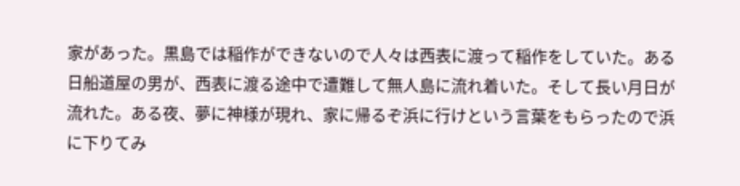家があった。黒島では稲作ができないので人々は西表に渡って稲作をしていた。ある日船道屋の男が、西表に渡る途中で遭難して無人島に流れ着いた。そして長い月日が流れた。ある夜、夢に神様が現れ、家に帰るぞ浜に行けという言葉をもらったので浜に下りてみ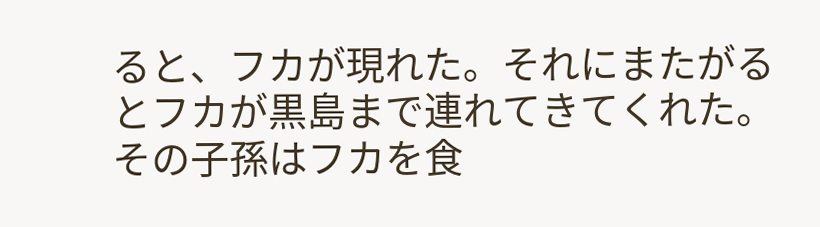ると、フカが現れた。それにまたがるとフカが黒島まで連れてきてくれた。その子孫はフカを食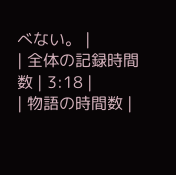べない。 |
| 全体の記録時間数 | 3:18 |
| 物語の時間数 |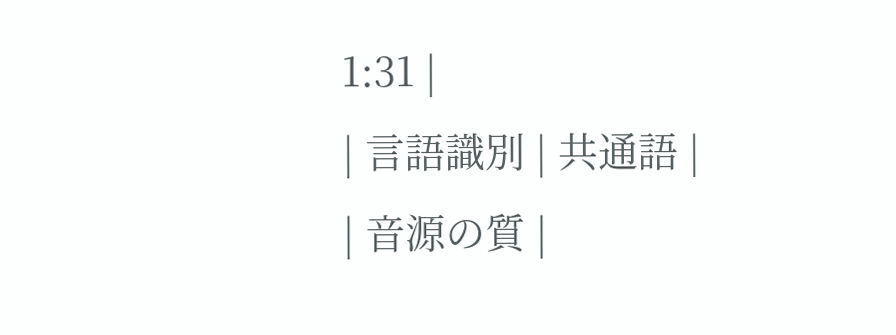1:31 |
| 言語識別 | 共通語 |
| 音源の質 |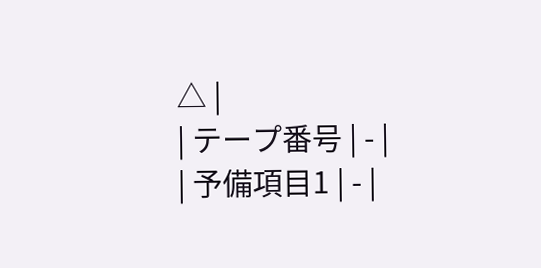△ |
| テープ番号 | - |
| 予備項目1 | - |